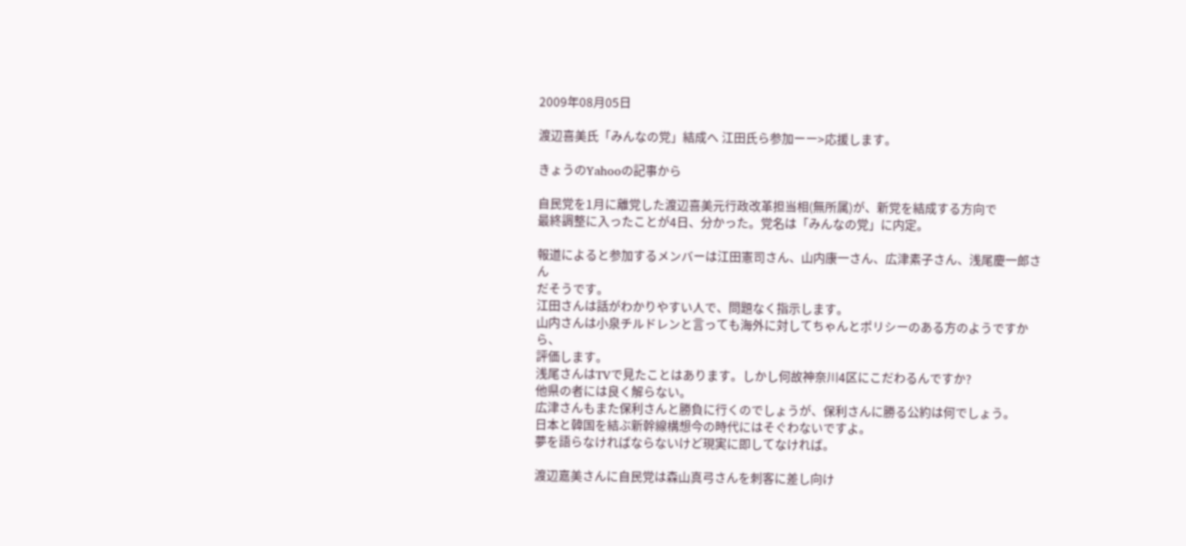2009年08月05日

渡辺喜美氏「みんなの党」結成へ 江田氏ら参加ーー>応援します。

きょうのYahooの記事から

自民党を1月に離党した渡辺喜美元行政改革担当相(無所属)が、新党を結成する方向で
最終調整に入ったことが4日、分かった。党名は「みんなの党」に内定。

報道によると参加するメンバーは江田憲司さん、山内康一さん、広津素子さん、浅尾慶一郎さん
だそうです。
江田さんは話がわかりやすい人で、問題なく指示します。
山内さんは小泉チルドレンと言っても海外に対してちゃんとポリシーのある方のようですから、
評価します。
浅尾さんはTVで見たことはあります。しかし何故神奈川4区にこだわるんですか?
他県の者には良く解らない。
広津さんもまた保利さんと勝負に行くのでしょうが、保利さんに勝る公約は何でしょう。
日本と韓国を結ぶ新幹線構想今の時代にはそぐわないですよ。
夢を語らなければならないけど現実に即してなければ。

渡辺嘉美さんに自民党は森山真弓さんを刺客に差し向け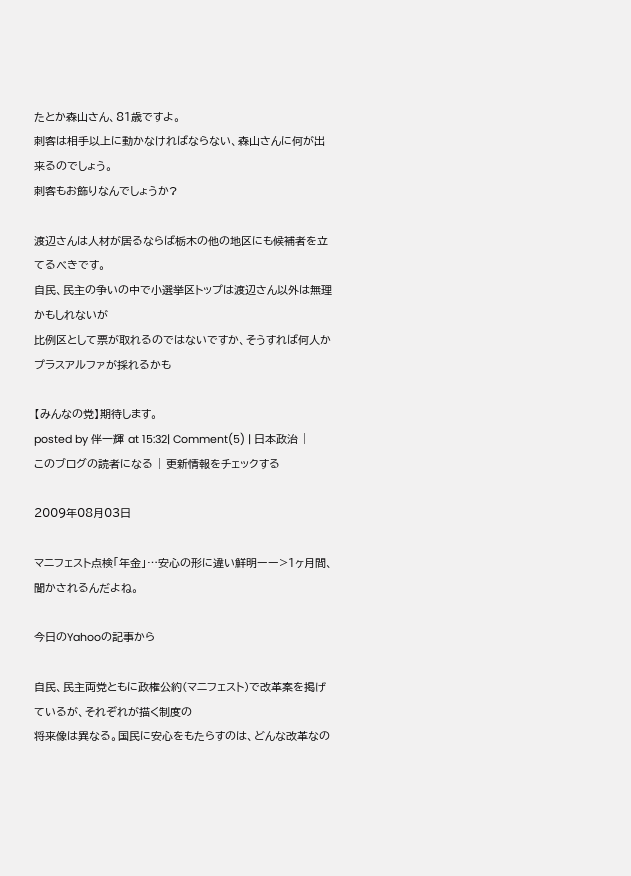たとか森山さん、81歳ですよ。
刺客は相手以上に動かなければならない、森山さんに何が出来るのでしょう。
刺客もお飾りなんでしょうか?

渡辺さんは人材が居るならば栃木の他の地区にも候補者を立てるべきです。
自民、民主の争いの中で小選挙区トップは渡辺さん以外は無理かもしれないが
比例区として票が取れるのではないですか、そうすれば何人かプラスアルファが採れるかも

【みんなの党】期待します。
posted by 伴一輝 at 15:32| Comment(5) | 日本政治 | このブログの読者になる | 更新情報をチェックする

2009年08月03日

マニフェスト点検「年金」…安心の形に違い鮮明ーー>1ヶ月間、聞かされるんだよね。

今日のYahooの記事から

自民、民主両党ともに政権公約(マニフェスト)で改革案を掲げているが、それぞれが描く制度の
将来像は異なる。国民に安心をもたらすのは、どんな改革なの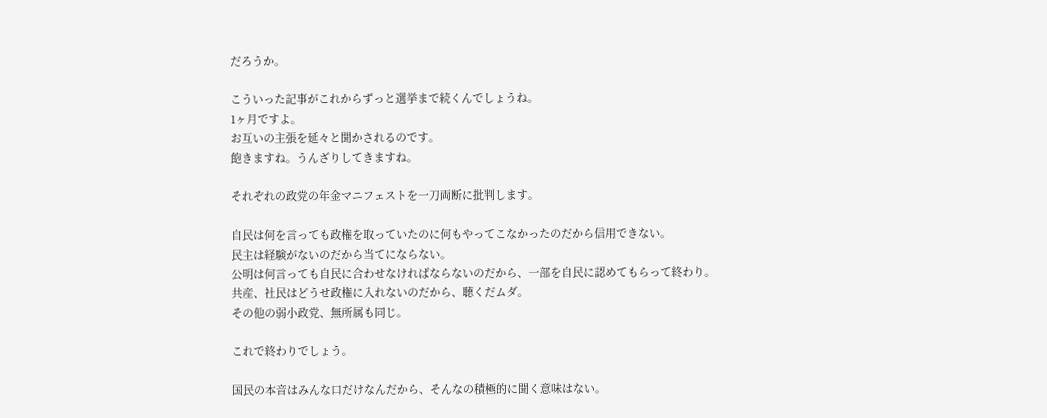だろうか。

こういった記事がこれからずっと選挙まで続くんでしょうね。
1ヶ月ですよ。
お互いの主張を延々と聞かされるのです。
飽きますね。うんざりしてきますね。

それぞれの政党の年金マニフェストを一刀両断に批判します。

自民は何を言っても政権を取っていたのに何もやってこなかったのだから信用できない。
民主は経験がないのだから当てにならない。
公明は何言っても自民に合わせなければならないのだから、一部を自民に認めてもらって終わり。
共産、社民はどうせ政権に入れないのだから、聴くだムダ。
その他の弱小政党、無所属も同じ。

これで終わりでしょう。

国民の本音はみんな口だけなんだから、そんなの積極的に聞く意味はない。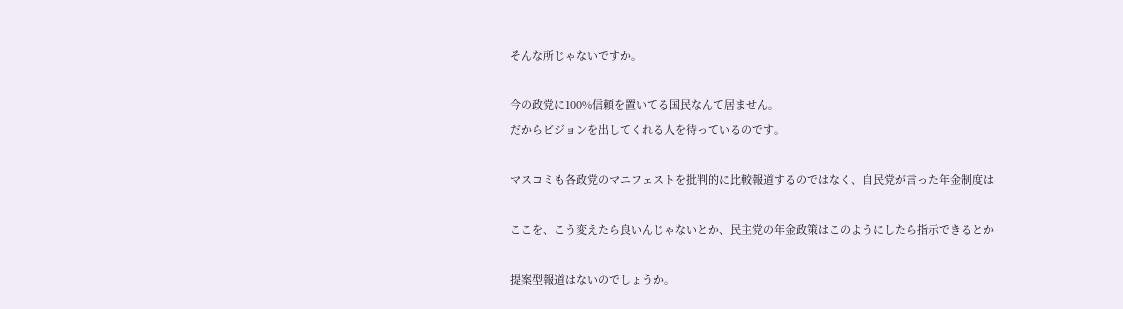そんな所じゃないですか。

今の政党に100%信頼を置いてる国民なんて居ません。
だからビジョンを出してくれる人を待っているのです。

マスコミも各政党のマニフェストを批判的に比較報道するのではなく、自民党が言った年金制度は

ここを、こう変えたら良いんじゃないとか、民主党の年金政策はこのようにしたら指示できるとか

提案型報道はないのでしょうか。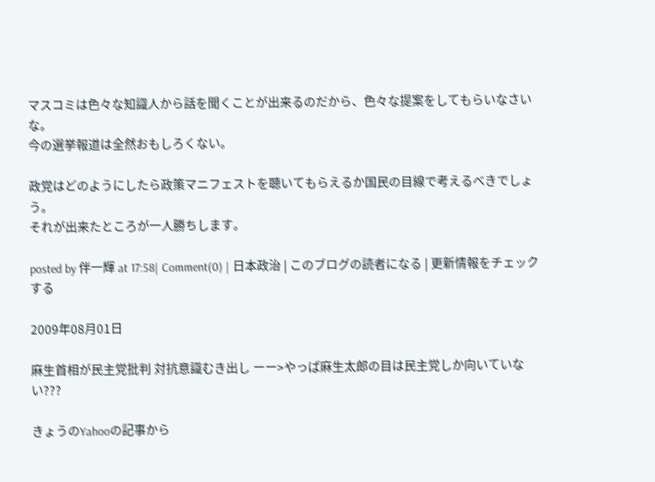マスコミは色々な知識人から話を聞くことが出来るのだから、色々な提案をしてもらいなさいな。
今の選挙報道は全然おもしろくない。

政党はどのようにしたら政策マニフェストを聴いてもらえるか国民の目線で考えるべきでしょう。
それが出来たところが一人勝ちします。

posted by 伴一輝 at 17:58| Comment(0) | 日本政治 | このブログの読者になる | 更新情報をチェックする

2009年08月01日

麻生首相が民主党批判 対抗意識むき出し ーー>やっぱ麻生太郎の目は民主党しか向いていない???

きょうのYahooの記事から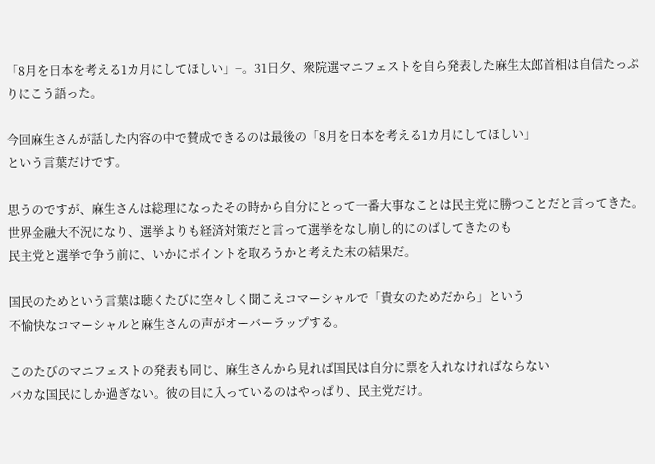「8月を日本を考える1カ月にしてほしい」−。31日夕、衆院選マニフェストを自ら発表した麻生太郎首相は自信たっぷりにこう語った。

今回麻生さんが話した内容の中で賛成できるのは最後の「8月を日本を考える1カ月にしてほしい」
という言葉だけです。

思うのですが、麻生さんは総理になったその時から自分にとって一番大事なことは民主党に勝つことだと言ってきた。
世界金融大不況になり、選挙よりも経済対策だと言って選挙をなし崩し的にのばしてきたのも
民主党と選挙で争う前に、いかにポイントを取ろうかと考えた末の結果だ。

国民のためという言葉は聴くたびに空々しく聞こえコマーシャルで「貴女のためだから」という
不愉快なコマーシャルと麻生さんの声がオーバーラップする。

このたびのマニフェストの発表も同じ、麻生さんから見れば国民は自分に票を入れなければならない
バカな国民にしか過ぎない。彼の目に入っているのはやっぱり、民主党だけ。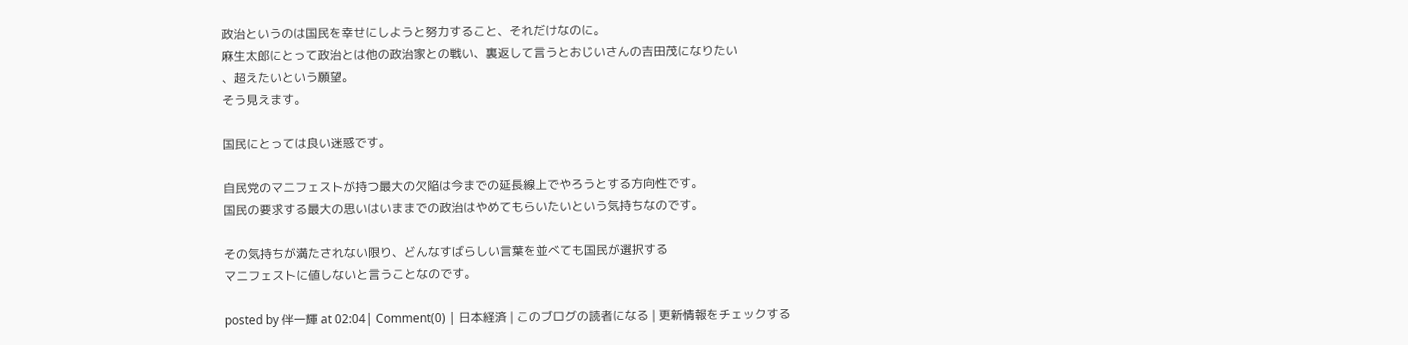政治というのは国民を幸せにしようと努力すること、それだけなのに。
麻生太郎にとって政治とは他の政治家との戦い、裏返して言うとおじいさんの吉田茂になりたい
、超えたいという願望。
そう見えます。

国民にとっては良い迷惑です。

自民党のマニフェストが持つ最大の欠陥は今までの延長線上でやろうとする方向性です。
国民の要求する最大の思いはいままでの政治はやめてもらいたいという気持ちなのです。

その気持ちが満たされない限り、どんなすばらしい言葉を並べても国民が選択する
マニフェストに値しないと言うことなのです。

posted by 伴一輝 at 02:04| Comment(0) | 日本経済 | このブログの読者になる | 更新情報をチェックする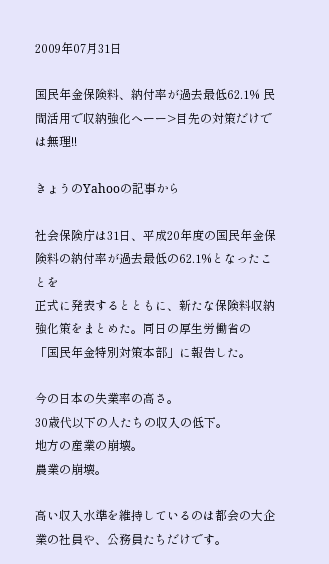2009年07月31日

国民年金保険料、納付率が過去最低62.1% 民間活用で収納強化へーー>目先の対策だけでは無理!!

きょうのYahooの記事から

社会保険庁は31日、平成20年度の国民年金保険料の納付率が過去最低の62.1%となったことを
正式に発表するとともに、新たな保険料収納強化策をまとめた。同日の厚生労働省の
「国民年金特別対策本部」に報告した。

今の日本の失業率の高さ。
30歳代以下の人たちの収入の低下。
地方の産業の崩壊。
農業の崩壊。

高い収入水準を維持しているのは都会の大企業の社員や、公務員たちだけです。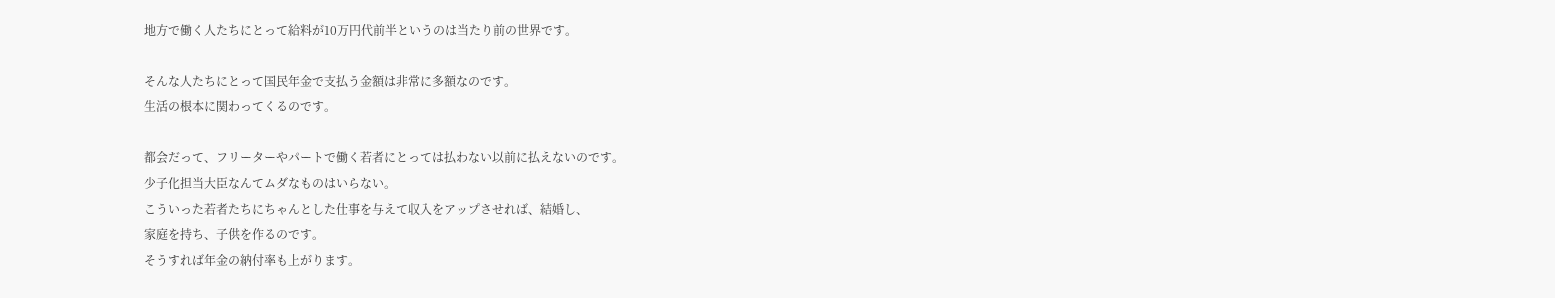地方で働く人たちにとって給料が10万円代前半というのは当たり前の世界です。

そんな人たちにとって国民年金で支払う金額は非常に多額なのです。
生活の根本に関わってくるのです。

都会だって、フリーターやパートで働く若者にとっては払わない以前に払えないのです。
少子化担当大臣なんてムダなものはいらない。
こういった若者たちにちゃんとした仕事を与えて収入をアップさせれば、結婚し、
家庭を持ち、子供を作るのです。
そうすれば年金の納付率も上がります。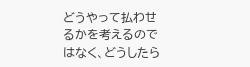どうやって払わせるかを考えるのではなく、どうしたら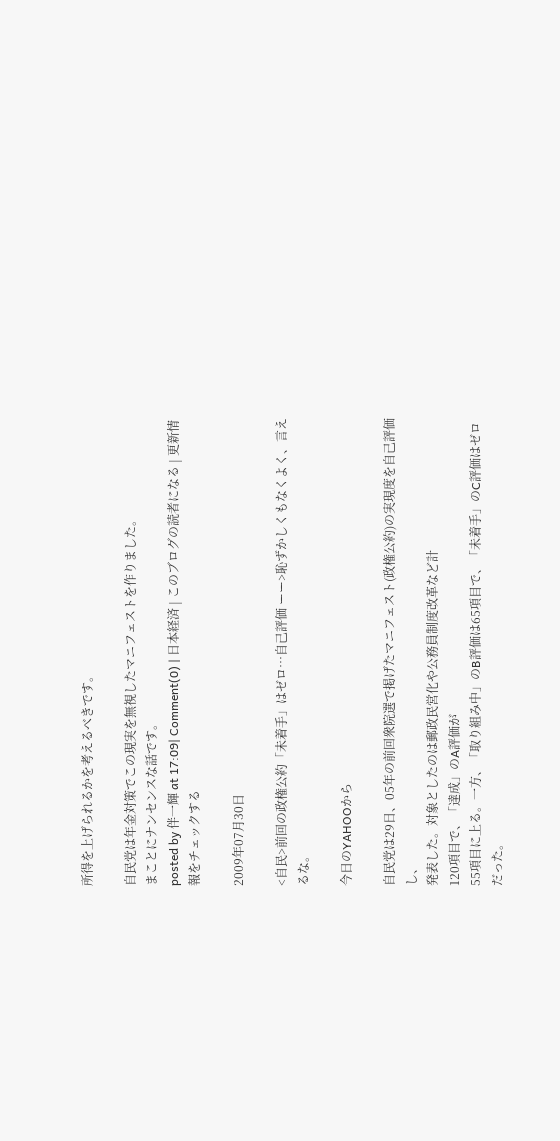所得を上げられるかを考えるべきです。

自民党は年金対策でこの現実を無視したマニフェストを作りました。
まことにナンセンスな話です。
posted by 伴一輝 at 17:09| Comment(0) | 日本経済 | このブログの読者になる | 更新情報をチェックする

2009年07月30日

<自民>前回の政権公約「未着手」はゼロ…自己評価 ーー>恥ずかしくもなくよく、言えるな。

今日のYAHOOから

自民党は29日、05年の前回衆院選で掲げたマニフェスト(政権公約)の実現度を自己評価し、
発表した。対象としたのは郵政民営化や公務員制度改革など計
120項目で、「達成」のA評価が
55項目に上る。一方、「取り組み中」のB評価は65項目で、「未着手」のC評価はゼロだった。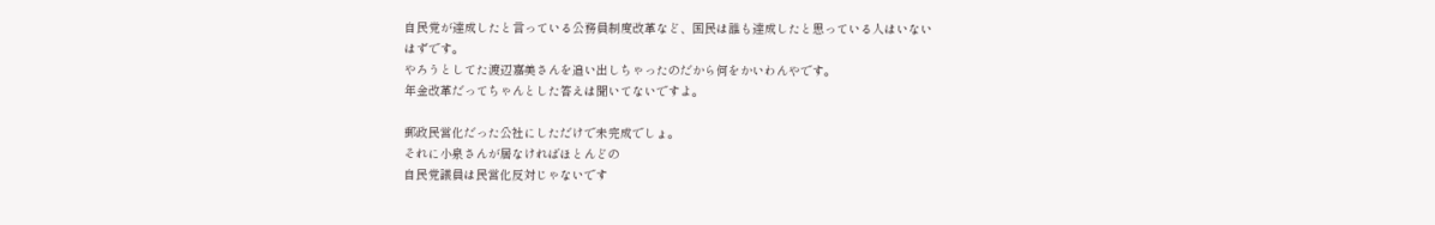自民党が達成したと言っている公務員制度改革など、国民は誰も達成したと思っている人はいない
はずです。
やろうとしてた渡辺嘉美さんを追い出しちゃったのだから何をかいわんやです。
年金改革だってちゃんとした答えは聞いてないですよ。

郵政民営化だった公社にしただけで未完成でしょ。
それに小泉さんが居なければほとんどの
自民党議員は民営化反対じゃないです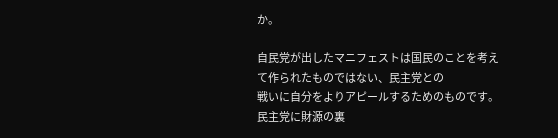か。

自民党が出したマニフェストは国民のことを考えて作られたものではない、民主党との
戦いに自分をよりアピールするためのものです。
民主党に財源の裏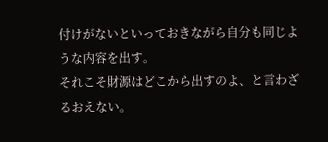付けがないといっておきながら自分も同じような内容を出す。
それこそ財源はどこから出すのよ、と言わざるおえない。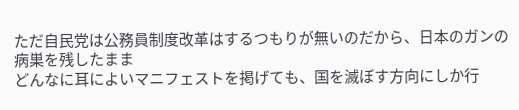ただ自民党は公務員制度改革はするつもりが無いのだから、日本のガンの病巣を残したまま
どんなに耳によいマニフェストを掲げても、国を滅ぼす方向にしか行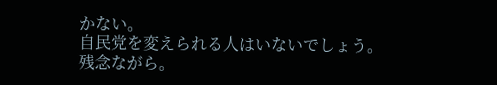かない。
自民党を変えられる人はいないでしょう。
残念ながら。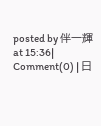posted by 伴一輝 at 15:36| Comment(0) | 日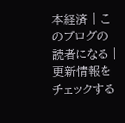本経済 | このブログの読者になる | 更新情報をチェックする